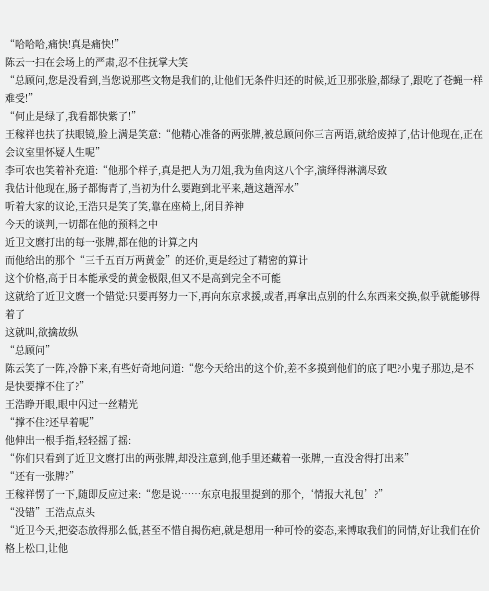“哈哈哈,痛快!真是痛快!”
陈云一扫在会场上的严肃,忍不住抚掌大笑
“总顾问,您是没看到,当您说那些文物是我们的,让他们无条件归还的时候,近卫那张脸,都绿了,跟吃了苍蝇一样难受!”
“何止是绿了,我看都快紫了!”
王稼祥也扶了扶眼镜,脸上满是笑意:“他精心准备的两张牌,被总顾问你三言两语,就给废掉了,估计他现在,正在会议室里怀疑人生呢”
李可农也笑着补充道:“他那个样子,真是把人为刀俎,我为鱼肉这八个字,演绎得淋漓尽致
我估计他现在,肠子都悔青了,当初为什么要跑到北平来,趟这趟浑水”
听着大家的议论,王浩只是笑了笑,靠在座椅上,闭目养神
今天的谈判,一切都在他的预料之中
近卫文麿打出的每一张牌,都在他的计算之内
而他给出的那个“三千五百万两黄金”的还价,更是经过了精密的算计
这个价格,高于日本能承受的黄金极限,但又不是高到完全不可能
这就给了近卫文麿一个错觉:只要再努力一下,再向东京求援,或者,再拿出点别的什么东西来交换,似乎就能够得着了
这就叫,欲擒故纵
“总顾问”
陈云笑了一阵,冷静下来,有些好奇地问道:“您今天给出的这个价,差不多摸到他们的底了吧?小鬼子那边,是不是快要撑不住了?”
王浩睁开眼,眼中闪过一丝精光
“撑不住?还早着呢”
他伸出一根手指,轻轻摇了摇:
“你们只看到了近卫文麿打出的两张牌,却没注意到,他手里还藏着一张牌,一直没舍得打出来”
“还有一张牌?”
王稼祥愣了一下,随即反应过来:“您是说……东京电报里提到的那个,‘情报大礼包’?”
“没错”王浩点点头
“近卫今天,把姿态放得那么低,甚至不惜自揭伤疤,就是想用一种可怜的姿态,来博取我们的同情,好让我们在价格上松口,让他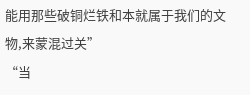能用那些破铜烂铁和本就属于我们的文物,来蒙混过关”
“当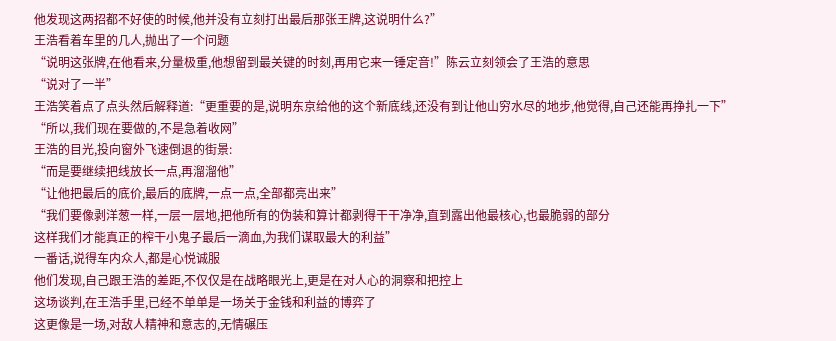他发现这两招都不好使的时候,他并没有立刻打出最后那张王牌,这说明什么?”
王浩看着车里的几人,抛出了一个问题
“说明这张牌,在他看来,分量极重,他想留到最关键的时刻,再用它来一锤定音!”陈云立刻领会了王浩的意思
“说对了一半”
王浩笑着点了点头然后解释道:“更重要的是,说明东京给他的这个新底线,还没有到让他山穷水尽的地步,他觉得,自己还能再挣扎一下”
“所以,我们现在要做的,不是急着收网”
王浩的目光,投向窗外飞速倒退的街景:
“而是要继续把线放长一点,再溜溜他”
“让他把最后的底价,最后的底牌,一点一点,全部都亮出来”
“我们要像剥洋葱一样,一层一层地,把他所有的伪装和算计都剥得干干净净,直到露出他最核心,也最脆弱的部分
这样我们才能真正的榨干小鬼子最后一滴血,为我们谋取最大的利益”
一番话,说得车内众人,都是心悦诚服
他们发现,自己跟王浩的差距,不仅仅是在战略眼光上,更是在对人心的洞察和把控上
这场谈判,在王浩手里,已经不单单是一场关于金钱和利益的博弈了
这更像是一场,对敌人精神和意志的,无情碾压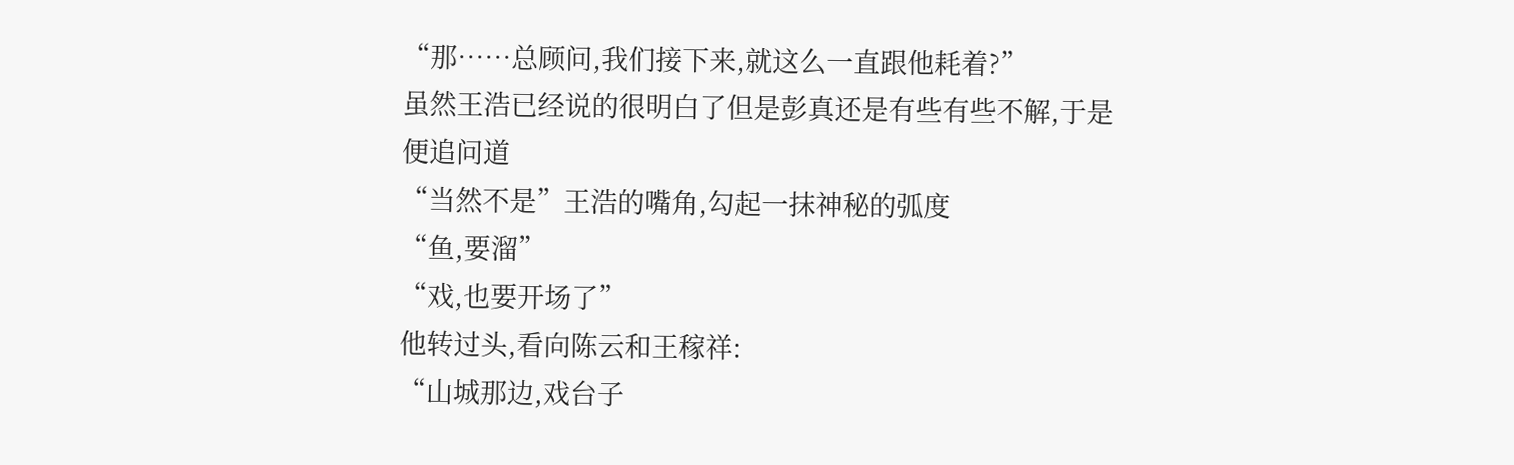“那……总顾问,我们接下来,就这么一直跟他耗着?”
虽然王浩已经说的很明白了但是彭真还是有些有些不解,于是便追问道
“当然不是”王浩的嘴角,勾起一抹神秘的弧度
“鱼,要溜”
“戏,也要开场了”
他转过头,看向陈云和王稼祥:
“山城那边,戏台子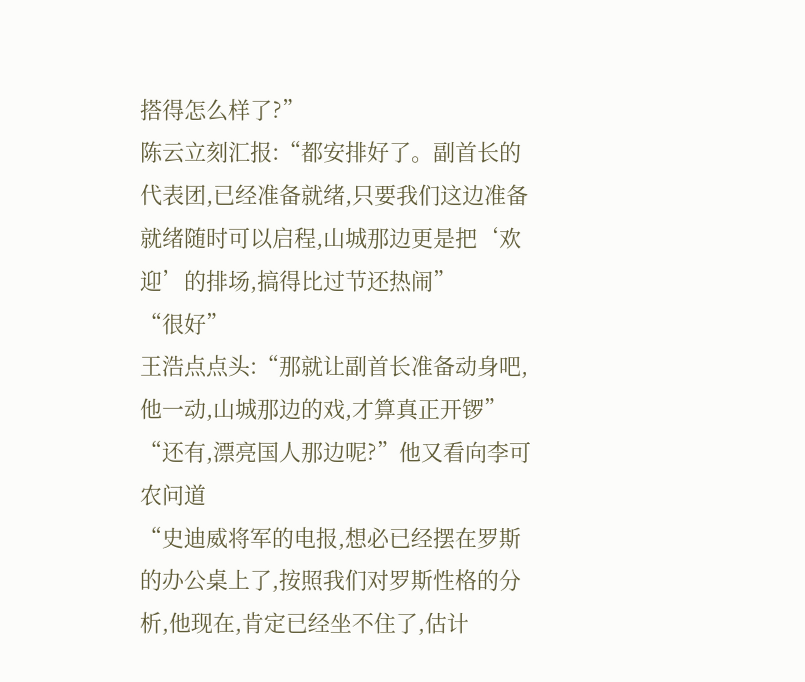搭得怎么样了?”
陈云立刻汇报:“都安排好了。副首长的代表团,已经准备就绪,只要我们这边准备就绪随时可以启程,山城那边更是把‘欢迎’的排场,搞得比过节还热闹”
“很好”
王浩点点头:“那就让副首长准备动身吧,他一动,山城那边的戏,才算真正开锣”
“还有,漂亮国人那边呢?”他又看向李可农问道
“史迪威将军的电报,想必已经摆在罗斯的办公桌上了,按照我们对罗斯性格的分析,他现在,肯定已经坐不住了,估计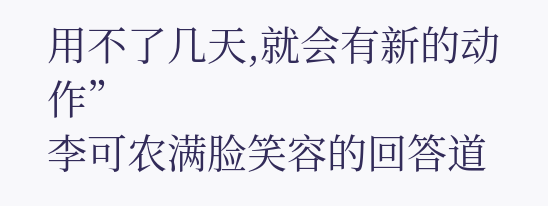用不了几天,就会有新的动作”
李可农满脸笑容的回答道